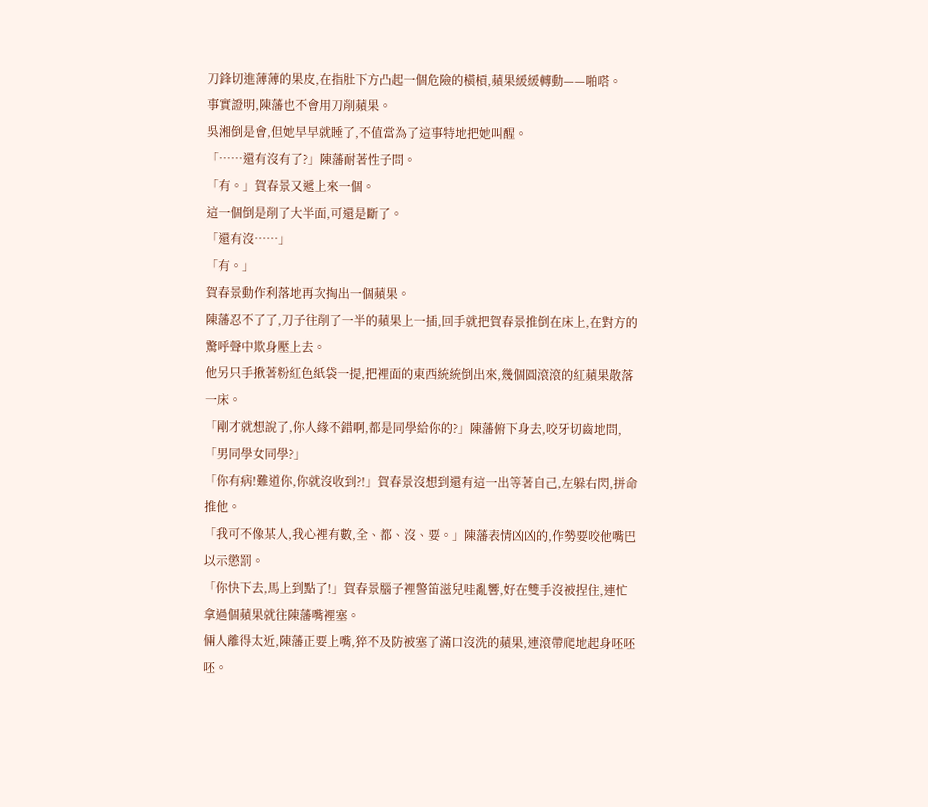刀鋒切進薄薄的果皮,在指肚下方凸起一個危險的橫槓,蘋果緩緩轉動——啪嗒。
事實證明,陳藩也不會用刀削蘋果。
吳湘倒是會,但她早早就睡了,不值當為了這事特地把她叫醒。
「……還有沒有了?」陳藩耐著性子問。
「有。」賀春景又遞上來一個。
這一個倒是削了大半面,可還是斷了。
「還有沒……」
「有。」
賀春景動作利落地再次掏出一個蘋果。
陳藩忍不了了,刀子往削了一半的蘋果上一插,回手就把賀春景推倒在床上,在對方的驚呼聲中欺身壓上去。
他另只手揪著粉紅色紙袋一提,把裡面的東西統統倒出來,幾個圓滾滾的紅蘋果散落一床。
「剛才就想說了,你人緣不錯啊,都是同學給你的?」陳藩俯下身去,咬牙切齒地問,「男同學女同學?」
「你有病!難道你,你就沒收到?!」賀春景沒想到還有這一出等著自己,左躲右閃,拼命推他。
「我可不像某人,我心裡有數,全、都、沒、要。」陳藩表情凶凶的,作勢要咬他嘴巴以示懲罰。
「你快下去,馬上到點了!」賀春景腦子裡警笛滋兒哇亂響,好在雙手沒被捏住,連忙拿過個蘋果就往陳藩嘴裡塞。
倆人離得太近,陳藩正要上嘴,猝不及防被塞了滿口沒洗的蘋果,連滾帶爬地起身呸呸呸。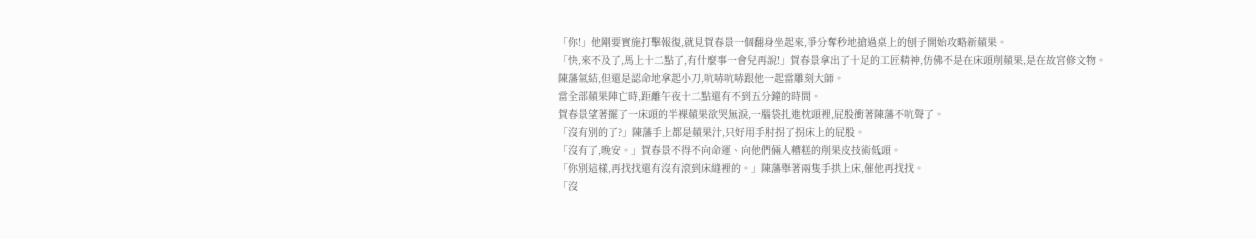「你!」他剛要實施打擊報復,就見賀春景一個翻身坐起來,爭分奪秒地搶過桌上的刨子開始攻略新蘋果。
「快,來不及了,馬上十二點了,有什麼事一會兒再說!」賀春景拿出了十足的工匠精神,仿佛不是在床頭削蘋果,是在故宮修文物。
陳藩氣結,但還是認命地拿起小刀,吭哧吭哧跟他一起當雕刻大師。
當全部蘋果陣亡時,距離午夜十二點還有不到五分鐘的時間。
賀春景望著擺了一床頭的半裸蘋果欲哭無淚,一腦袋扎進枕頭裡,屁股衝著陳藩不吭聲了。
「沒有別的了?」陳藩手上都是蘋果汁,只好用手肘拐了拐床上的屁股。
「沒有了,晚安。」賀春景不得不向命運、向他們倆人糟糕的削果皮技術低頭。
「你別這樣,再找找還有沒有滾到床縫裡的。」陳藩舉著兩隻手拱上床,催他再找找。
「沒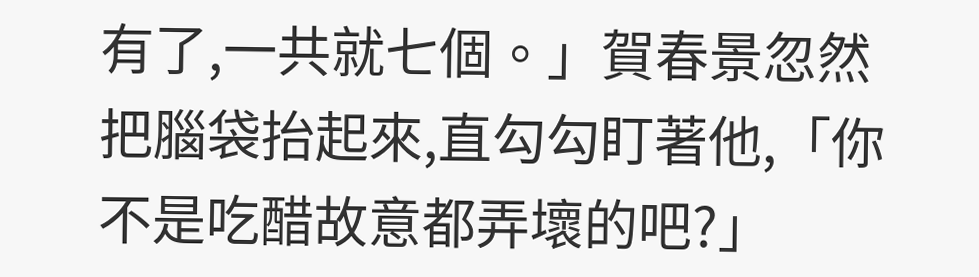有了,一共就七個。」賀春景忽然把腦袋抬起來,直勾勾盯著他,「你不是吃醋故意都弄壞的吧?」